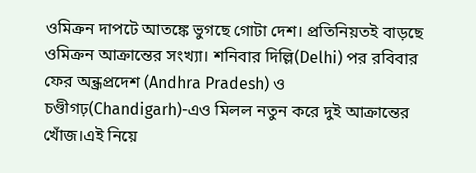ওমিক্রন দাপটে আতঙ্কে ভুগছে গোটা দেশ। প্রতিনিয়তই বাড়ছে ওমিক্রন আক্রান্তের সংখ্যা। শনিবার দিল্লি(Delhi) পর রবিবার ফের অন্ধ্রপ্রদেশ (Andhra Pradesh) ও চণ্ডীগঢ়(Chandigarh)-এও মিলল নতুন করে দুই আক্রান্তের খোঁজ।এই নিয়ে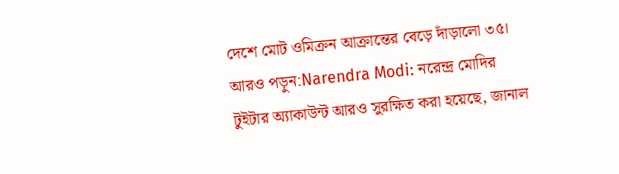দেশে মোট ওমিক্রন আক্রান্তের বেড়ে দাঁড়ালো ৩৫।
আরও পড়ুন:Narendra Modi: নরেন্দ্র মোদির টুইটার অ্যাকাউন্ট আরও সুরক্ষিত করা হয়েছে, জানাল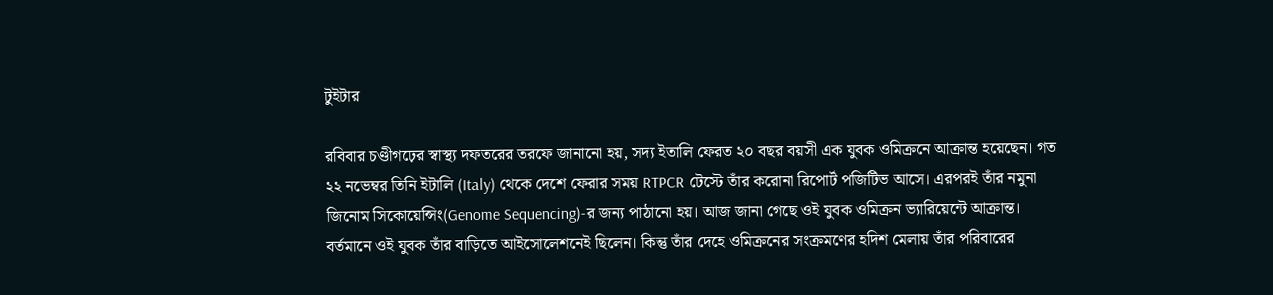টুইটার

রবিবার চণ্ডীগঢ়ের স্বাস্থ্য দফতরের তরফে জানানো হয়, সদ্য ইতালি ফেরত ২০ বছর বয়সী এক যুবক ওমিক্রনে আক্রান্ত হয়েছেন। গত ২২ নভেম্বর তিনি ইটালি (Italy) থেকে দেশে ফেরার সময় RTPCR টেস্টে তাঁর করোনা রিপোর্ট পজিটিভ আসে। এরপরই তাঁর নমুনা জিনোম সিকোয়েন্সিং(Genome Sequencing)-র জন্য পাঠানো হয়। আজ জানা গেছে ওই যুবক ওমিক্রন ভ্যারিয়েন্টে আক্রান্ত। বর্তমানে ওই যুবক তাঁর বাড়িতে আইসোলেশনেই ছিলেন। কিন্তু তাঁর দেহে ওমিক্রনের সংক্রমণের হদিশ মেলায় তাঁর পরিবারের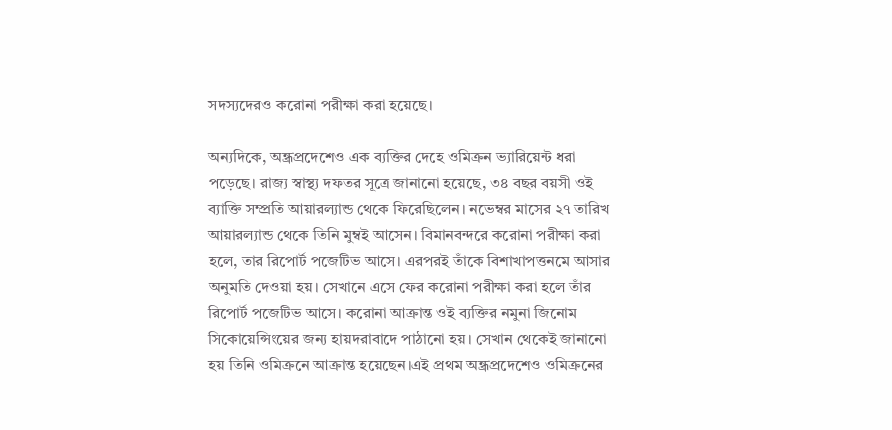সদস্যদেরও করোনা পরীক্ষা করা হয়েছে।

অন্যদিকে, অন্ধ্রপ্রদেশেও এক ব্যক্তির দেহে ওমিক্রন ভ্যারিয়েন্ট ধরা পড়েছে। রাজ্য স্বাস্থ্য দফতর সূত্রে জানানো হয়েছে, ৩৪ বছর বয়সী ওই ব্যাক্তি সম্প্রতি আয়ারল্যান্ড থেকে ফিরেছিলেন। নভেম্বর মাসের ২৭ তারিখ আয়ারল্যান্ড থেকে তিনি মুম্বই আসেন। বিমানবন্দরে করোনা পরীক্ষা করা হলে, তার রিপোর্ট পজেটিভ আসে। এরপরই তাঁকে বিশাখাপত্তনমে আসার অনুমতি দেওয়া হয়। সেখানে এসে ফের করোনা পরীক্ষা করা হলে তাঁর রিপোর্ট পজেটিভ আসে। করোনা আক্রান্ত ওই ব্যক্তির নমুনা জিনোম সিকোয়েন্সিংয়ের জন্য হায়দরাবাদে পাঠানো হয়। সেখান থেকেই জানানো হয় তিনি ওমিক্রনে আক্রান্ত হয়েছেন।এই প্রথম অন্ধ্রপ্রদেশেও ওমিক্রনের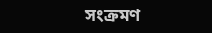সংক্রমণ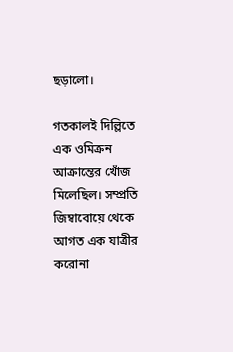ছড়ালো।

গতকালই দিল্লিতে এক ওমিক্রন আক্রান্তের খোঁজ মিলেছিল। সম্প্রতি জিম্বাবোয়ে থেকে আগত এক যাত্রীর করোনা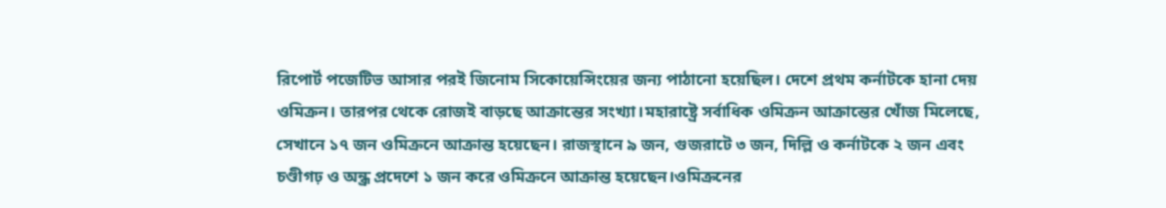রিপোর্ট পজেটিভ আসার পরই জিনোম সিকোয়েন্সিংয়ের জন্য পাঠানো হয়েছিল। দেশে প্রথম কর্নাটকে হানা দেয় ওমিক্রন। তারপর থেকে রোজই বাড়ছে আক্রান্তের সংখ্যা।মহারাষ্ট্রে সর্বাধিক ওমিক্রন আক্রান্তের খোঁজ মিলেছে, সেখানে ১৭ জন ওমিক্রনে আক্রান্ত হয়েছেন। রাজস্থানে ৯ জন, গুজরাটে ৩ জন, দিল্লি ও কর্নাটকে ২ জন এবং চণ্ডীগঢ় ও অন্ধ্র প্রদেশে ১ জন করে ওমিক্রনে আক্রান্ত হয়েছেন।ওমিক্রনের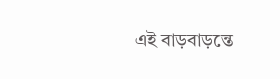এই বাড়বাড়ন্তে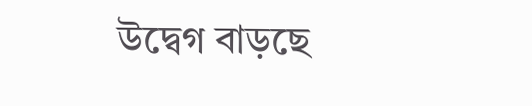উদ্বেগ বাড়ছে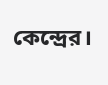কেন্দ্রের।